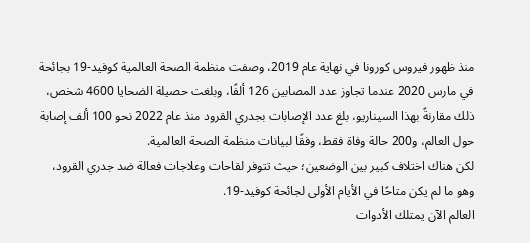منذ ظهور فيروس كورونا في نهاية عام 2019، وصفت منظمة الصحة العالمية كوفيد-19 بجائحة في مارس 2020 عندما تجاوز عدد المصابين 126 ألفًا، وبلغت حصيلة الضحايا 4600 شخص، ذلك مقارنةً بهذا السيناريو، بلغ عدد الإصابات بجدري القرود منذ عام 2022 نحو 100 ألف إصابة حول العالم، و200 حالة وفاة فقط، وفقًا لبيانات منظمة الصحة العالمية.
لكن هناك اختلاف كبير بين الوضعين؛ حيث تتوفر لقاحات وعلاجات فعالة ضد جدري القرود، وهو ما لم يكن متاحًا في الأيام الأولى لجائحة كوفيد-19.
العالم الآن يمتلك الأدوات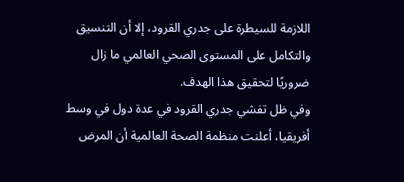اللازمة للسيطرة على جدري القرود، إلا أن التنسيق والتكامل على المستوى الصحي العالمي ما زال ضروريًا لتحقيق هذا الهدف.
وفي ظل تفشي جدري القرود في عدة دول في وسط أفريقيا، أعلنت منظمة الصحة العالمية أن المرض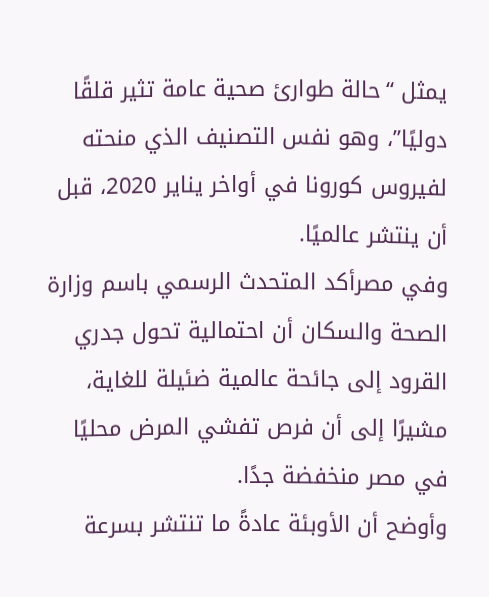يمثل “حالة طوارئ صحية عامة تثير قلقًا دوليًا”، وهو نفس التصنيف الذي منحته لفيروس كورونا في أواخر يناير 2020، قبل أن ينتشر عالميًا.
وفي مصرأكد المتحدث الرسمي باسم وزارة الصحة والسكان أن احتمالية تحول جدري القرود إلى جائحة عالمية ضئيلة للغاية، مشيرًا إلى أن فرص تفشي المرض محليًا في مصر منخفضة جدًا.
وأوضح أن الأوبئة عادةً ما تنتشر بسرعة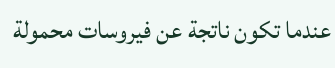عندما تكون ناتجة عن فيروسات محمولة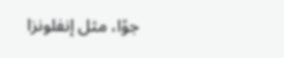جوًا، مثل إنفلونزا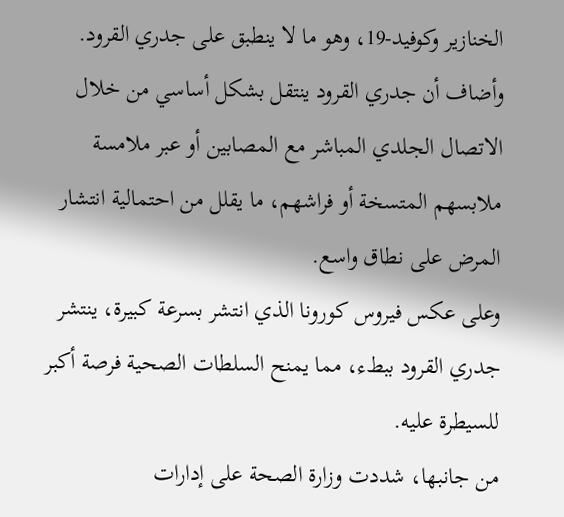الخنازير وكوفيد-19، وهو ما لا ينطبق على جدري القرود.
وأضاف أن جدري القرود ينتقل بشكل أساسي من خلال الاتصال الجلدي المباشر مع المصابين أو عبر ملامسة ملابسهم المتسخة أو فراشهم، ما يقلل من احتمالية انتشار المرض على نطاق واسع.
وعلى عكس فيروس كورونا الذي انتشر بسرعة كبيرة، ينتشر جدري القرود ببطء، مما يمنح السلطات الصحية فرصة أكبر للسيطرة عليه.
من جانبها، شددت وزارة الصحة على إدارات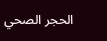الحجر الصحي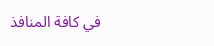في كافة المنافذ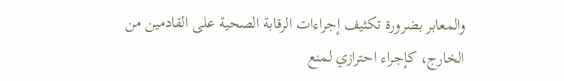والمعابر بضرورة تكثيف إجراءات الرقابة الصحية على القادمين من الخارج، كإجراء احترازي لمنع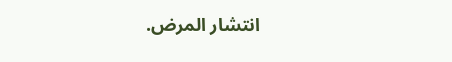انتشار المرض.